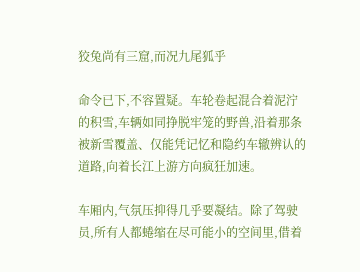狡兔尚有三窟,而况九尾狐乎

命令已下,不容置疑。车轮卷起混合着泥泞的积雪,车辆如同挣脱牢笼的野兽,沿着那条被新雪覆盖、仅能凭记忆和隐约车辙辨认的道路,向着长江上游方向疯狂加速。

车厢内,气氛压抑得几乎要凝结。除了驾驶员,所有人都蜷缩在尽可能小的空间里,借着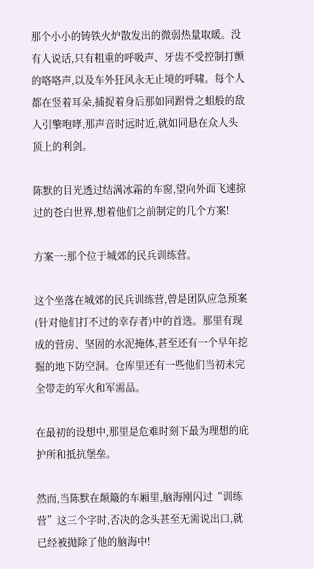那个小小的铸铁火炉散发出的微弱热量取暖。没有人说话,只有粗重的呼吸声、牙齿不受控制打颤的咯咯声,以及车外狂风永无止境的呼啸。每个人都在竖着耳朵,捕捉着身后那如同跗骨之蛆般的敌人引擎咆哮,那声音时远时近,就如同悬在众人头顶上的利剑。

陈默的目光透过结满冰霜的车窗,望向外面飞速掠过的苍白世界,想着他们之前制定的几个方案!

方案一:那个位于城郊的民兵训练营。

这个坐落在城郊的民兵训练营,曾是团队应急预案(针对他们打不过的幸存者)中的首选。那里有现成的营房、坚固的水泥掩体,甚至还有一个早年挖掘的地下防空洞。仓库里还有一些他们当初未完全带走的军火和军需品。

在最初的设想中,那里是危难时刻下最为理想的庇护所和抵抗堡垒。

然而,当陈默在颠簸的车厢里,脑海刚闪过“训练营”这三个字时,否决的念头甚至无需说出口,就已经被抛除了他的脑海中!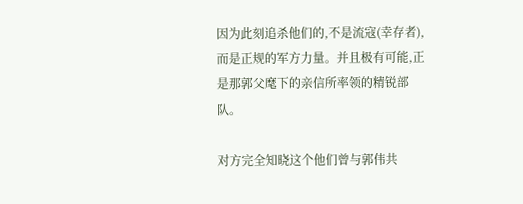因为此刻追杀他们的,不是流寇(幸存者),而是正规的军方力量。并且极有可能,正是那郭父麾下的亲信所率领的精锐部队。

对方完全知晓这个他们曾与郭伟共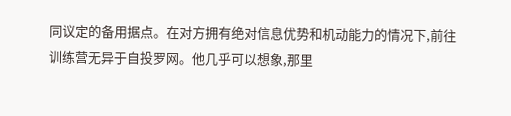同议定的备用据点。在对方拥有绝对信息优势和机动能力的情况下,前往训练营无异于自投罗网。他几乎可以想象,那里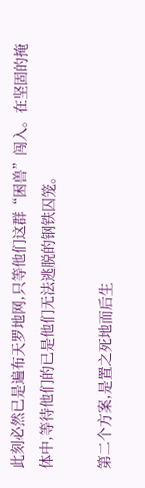此刻必然已是遍布天罗地网,只等他们这群“困兽”闯入。在坚固的掩体中,等待他们的已是他们无法逃脱的钢铁囚笼。

第二个方案,是置之死地而后生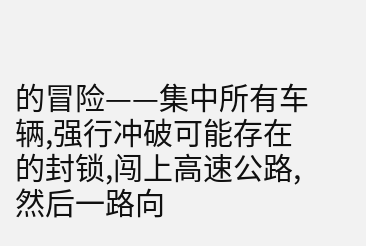的冒险——集中所有车辆,强行冲破可能存在的封锁,闯上高速公路,然后一路向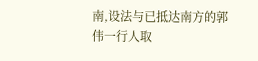南,设法与已抵达南方的郭伟一行人取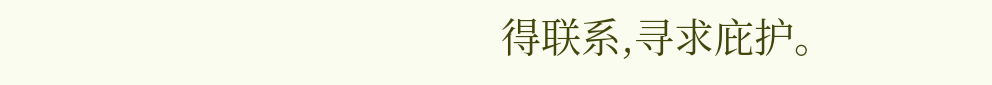得联系,寻求庇护。